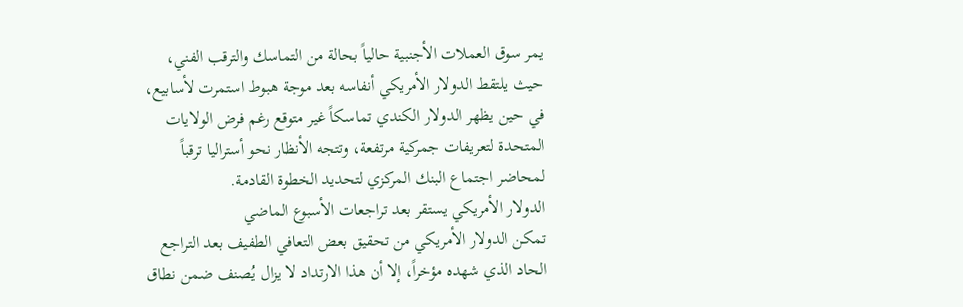يمر سوق العملات الأجنبية حالياً بحالة من التماسك والترقب الفني، حيث يلتقط الدولار الأمريكي أنفاسه بعد موجة هبوط استمرت لأسابيع، في حين يظهر الدولار الكندي تماسكاً غير متوقع رغم فرض الولايات المتحدة لتعريفات جمركية مرتفعة، وتتجه الأنظار نحو أستراليا ترقباً لمحاضر اجتماع البنك المركزي لتحديد الخطوة القادمة.
الدولار الأمريكي يستقر بعد تراجعات الأسبوع الماضي
تمكن الدولار الأمريكي من تحقيق بعض التعافي الطفيف بعد التراجع الحاد الذي شهده مؤخراً، إلا أن هذا الارتداد لا يزال يُصنف ضمن نطاق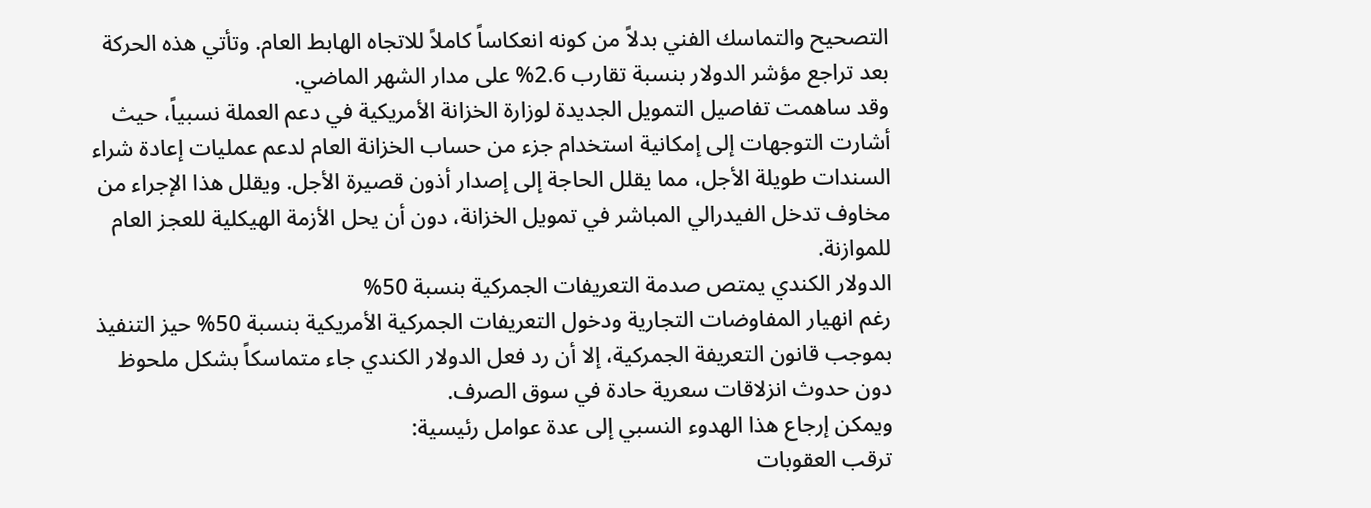التصحيح والتماسك الفني بدلاً من كونه انعكاساً كاملاً للاتجاه الهابط العام. وتأتي هذه الحركة بعد تراجع مؤشر الدولار بنسبة تقارب 2.6% على مدار الشهر الماضي.
وقد ساهمت تفاصيل التمويل الجديدة لوزارة الخزانة الأمريكية في دعم العملة نسبياً، حيث أشارت التوجهات إلى إمكانية استخدام جزء من حساب الخزانة العام لدعم عمليات إعادة شراء السندات طويلة الأجل، مما يقلل الحاجة إلى إصدار أذون قصيرة الأجل. ويقلل هذا الإجراء من مخاوف تدخل الفيدرالي المباشر في تمويل الخزانة، دون أن يحل الأزمة الهيكلية للعجز العام للموازنة.
الدولار الكندي يمتص صدمة التعريفات الجمركية بنسبة 50%
رغم انهيار المفاوضات التجارية ودخول التعريفات الجمركية الأمريكية بنسبة 50% حيز التنفيذ بموجب قانون التعريفة الجمركية، إلا أن رد فعل الدولار الكندي جاء متماسكاً بشكل ملحوظ دون حدوث انزلاقات سعرية حادة في سوق الصرف.
ويمكن إرجاع هذا الهدوء النسبي إلى عدة عوامل رئيسية:
ترقب العقوبات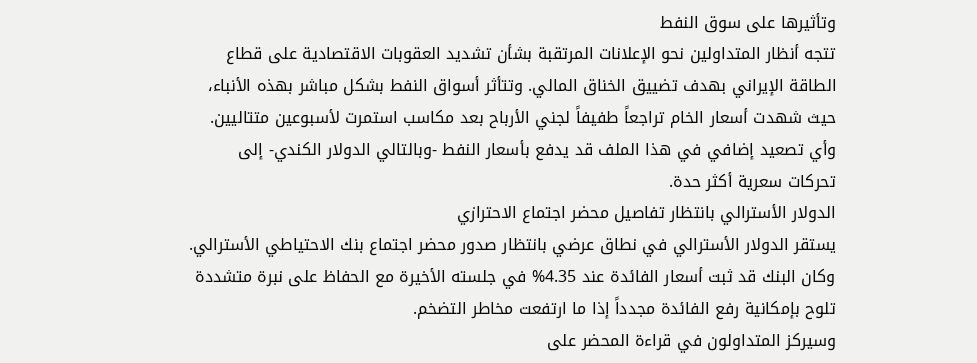وتأثيرها على سوق النفط
تتجه أنظار المتداولين نحو الإعلانات المرتقبة بشأن تشديد العقوبات الاقتصادية على قطاع الطاقة الإيراني بهدف تضييق الخناق المالي. وتتأثر أسواق النفط بشكل مباشر بهذه الأنباء، حيث شهدت أسعار الخام تراجعاً طفيفاً لجني الأرباح بعد مكاسب استمرت لأسبوعين متتاليين. وأي تصعيد إضافي في هذا الملف قد يدفع بأسعار النفط -وبالتالي الدولار الكندي- إلى تحركات سعرية أكثر حدة.
الدولار الأسترالي بانتظار تفاصيل محضر اجتماع الاحترازي
يستقر الدولار الأسترالي في نطاق عرضي بانتظار صدور محضر اجتماع بنك الاحتياطي الأسترالي. وكان البنك قد ثبت أسعار الفائدة عند 4.35% في جلسته الأخيرة مع الحفاظ على نبرة متشددة تلوح بإمكانية رفع الفائدة مجدداً إذا ما ارتفعت مخاطر التضخم.
وسيركز المتداولون في قراءة المحضر على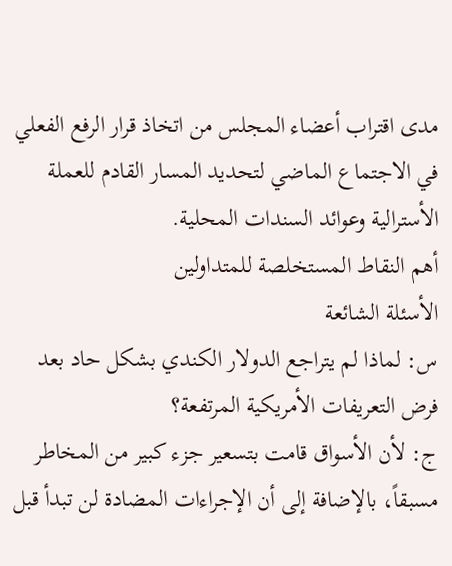مدى اقتراب أعضاء المجلس من اتخاذ قرار الرفع الفعلي في الاجتماع الماضي لتحديد المسار القادم للعملة الأسترالية وعوائد السندات المحلية.
أهم النقاط المستخلصة للمتداولين
الأسئلة الشائعة
س: لماذا لم يتراجع الدولار الكندي بشكل حاد بعد فرض التعريفات الأمريكية المرتفعة؟
ج: لأن الأسواق قامت بتسعير جزء كبير من المخاطر مسبقاً، بالإضافة إلى أن الإجراءات المضادة لن تبدأ قبل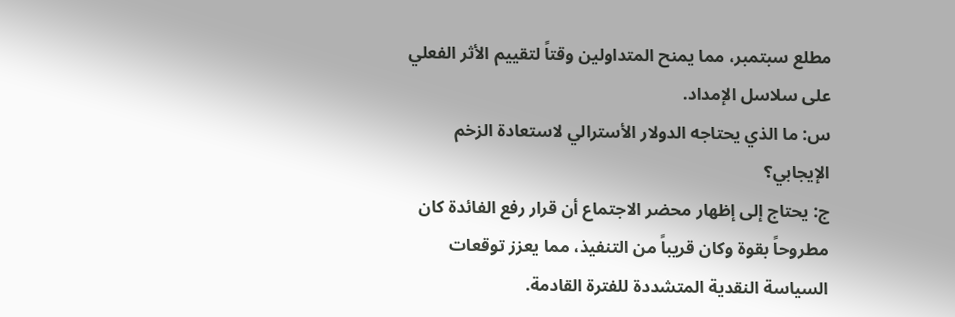مطلع سبتمبر، مما يمنح المتداولين وقتاً لتقييم الأثر الفعلي على سلاسل الإمداد.
س: ما الذي يحتاجه الدولار الأسترالي لاستعادة الزخم الإيجابي؟
ج: يحتاج إلى إظهار محضر الاجتماع أن قرار رفع الفائدة كان مطروحاً بقوة وكان قريباً من التنفيذ، مما يعزز توقعات السياسة النقدية المتشددة للفترة القادمة.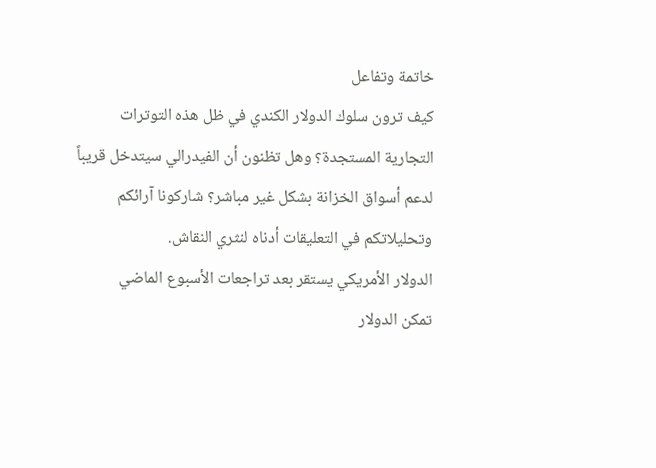خاتمة وتفاعل
كيف ترون سلوك الدولار الكندي في ظل هذه التوترات التجارية المستجدة؟ وهل تظنون أن الفيدرالي سيتدخل قريباً لدعم أسواق الخزانة بشكل غير مباشر؟ شاركونا آرائكم وتحليلاتكم في التعليقات أدناه لنثري النقاش.
الدولار الأمريكي يستقر بعد تراجعات الأسبوع الماضي
تمكن الدولار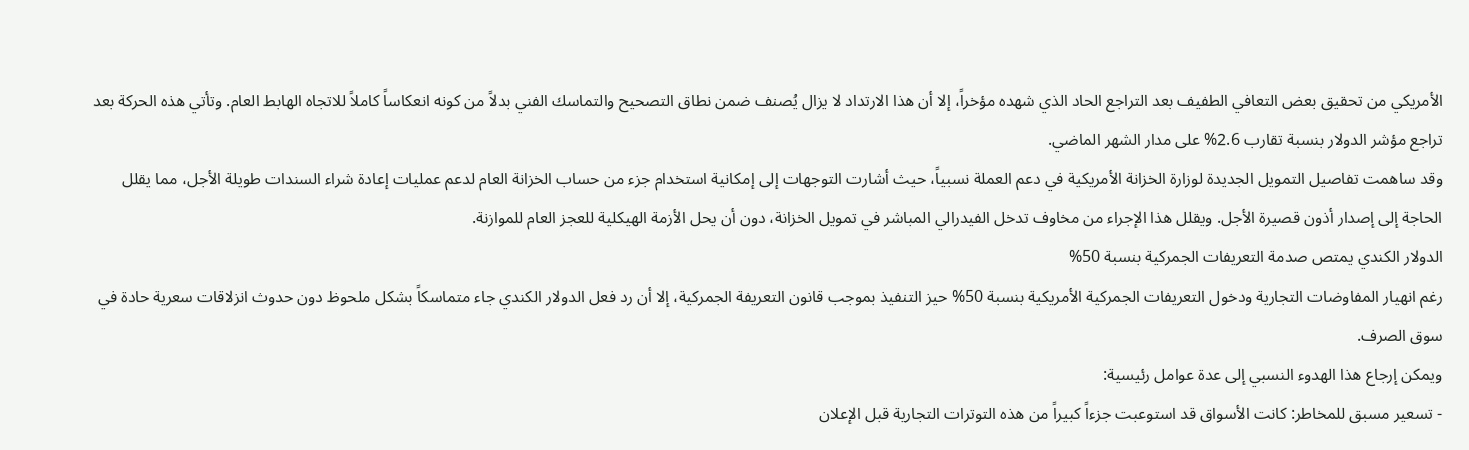الأمريكي من تحقيق بعض التعافي الطفيف بعد التراجع الحاد الذي شهده مؤخراً، إلا أن هذا الارتداد لا يزال يُصنف ضمن نطاق التصحيح والتماسك الفني بدلاً من كونه انعكاساً كاملاً للاتجاه الهابط العام. وتأتي هذه الحركة بعد تراجع مؤشر الدولار بنسبة تقارب 2.6% على مدار الشهر الماضي.
وقد ساهمت تفاصيل التمويل الجديدة لوزارة الخزانة الأمريكية في دعم العملة نسبياً، حيث أشارت التوجهات إلى إمكانية استخدام جزء من حساب الخزانة العام لدعم عمليات إعادة شراء السندات طويلة الأجل، مما يقلل الحاجة إلى إصدار أذون قصيرة الأجل. ويقلل هذا الإجراء من مخاوف تدخل الفيدرالي المباشر في تمويل الخزانة، دون أن يحل الأزمة الهيكلية للعجز العام للموازنة.
الدولار الكندي يمتص صدمة التعريفات الجمركية بنسبة 50%
رغم انهيار المفاوضات التجارية ودخول التعريفات الجمركية الأمريكية بنسبة 50% حيز التنفيذ بموجب قانون التعريفة الجمركية، إلا أن رد فعل الدولار الكندي جاء متماسكاً بشكل ملحوظ دون حدوث انزلاقات سعرية حادة في سوق الصرف.
ويمكن إرجاع هذا الهدوء النسبي إلى عدة عوامل رئيسية:
- تسعير مسبق للمخاطر: كانت الأسواق قد استوعبت جزءاً كبيراً من هذه التوترات التجارية قبل الإعلان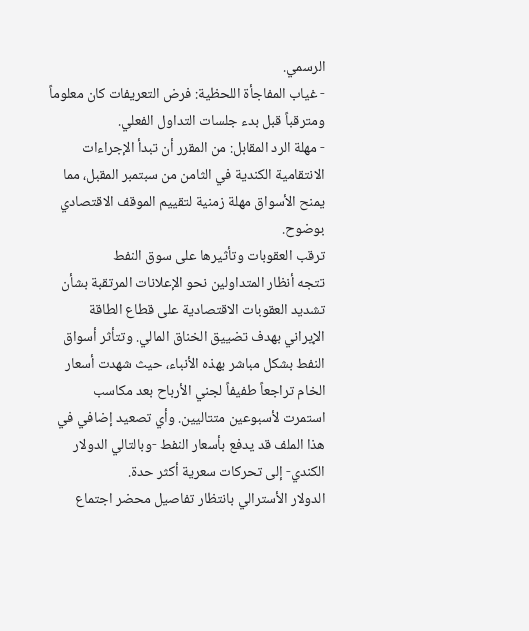الرسمي.
- غياب المفاجأة اللحظية: فرض التعريفات كان معلوماً ومترقباً قبل بدء جلسات التداول الفعلي.
- مهلة الرد المقابل: من المقرر أن تبدأ الإجراءات الانتقامية الكندية في الثامن من سبتمبر المقبل، مما يمنح الأسواق مهلة زمنية لتقييم الموقف الاقتصادي بوضوح.
ترقب العقوبات وتأثيرها على سوق النفط
تتجه أنظار المتداولين نحو الإعلانات المرتقبة بشأن تشديد العقوبات الاقتصادية على قطاع الطاقة الإيراني بهدف تضييق الخناق المالي. وتتأثر أسواق النفط بشكل مباشر بهذه الأنباء، حيث شهدت أسعار الخام تراجعاً طفيفاً لجني الأرباح بعد مكاسب استمرت لأسبوعين متتاليين. وأي تصعيد إضافي في هذا الملف قد يدفع بأسعار النفط -وبالتالي الدولار الكندي- إلى تحركات سعرية أكثر حدة.
الدولار الأسترالي بانتظار تفاصيل محضر اجتماع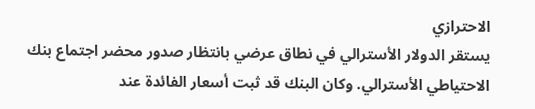الاحترازي
يستقر الدولار الأسترالي في نطاق عرضي بانتظار صدور محضر اجتماع بنك الاحتياطي الأسترالي. وكان البنك قد ثبت أسعار الفائدة عند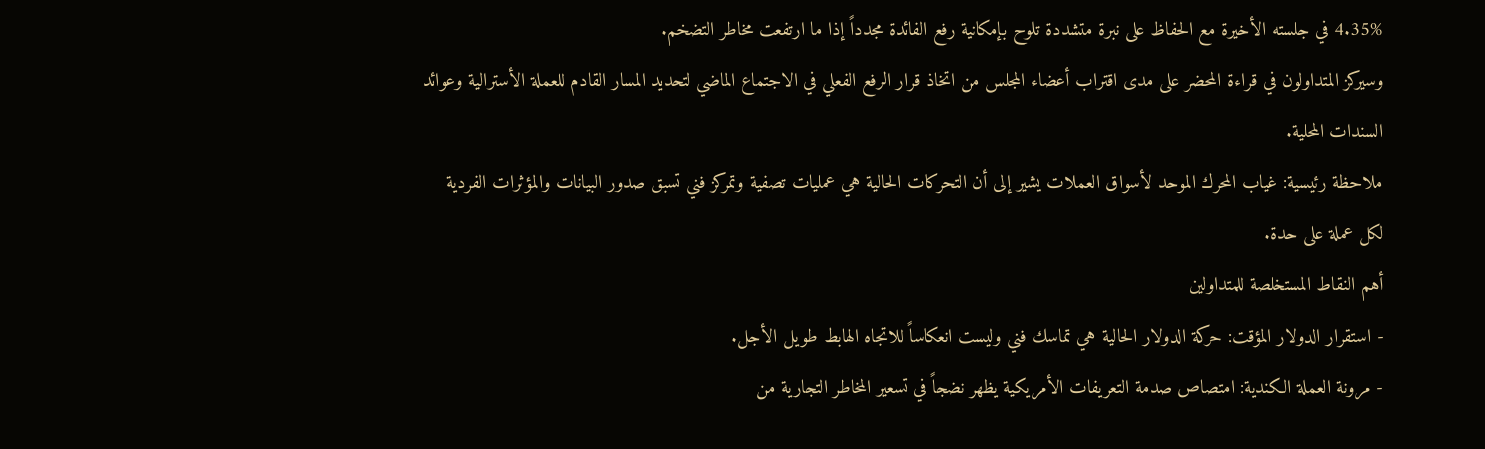4.35% في جلسته الأخيرة مع الحفاظ على نبرة متشددة تلوح بإمكانية رفع الفائدة مجدداً إذا ما ارتفعت مخاطر التضخم.
وسيركز المتداولون في قراءة المحضر على مدى اقتراب أعضاء المجلس من اتخاذ قرار الرفع الفعلي في الاجتماع الماضي لتحديد المسار القادم للعملة الأسترالية وعوائد السندات المحلية.
ملاحظة رئيسية: غياب المحرك الموحد لأسواق العملات يشير إلى أن التحركات الحالية هي عمليات تصفية وتمركز فني تسبق صدور البيانات والمؤثرات الفردية لكل عملة على حدة.
أهم النقاط المستخلصة للمتداولين
- استقرار الدولار المؤقت: حركة الدولار الحالية هي تماسك فني وليست انعكاساً للاتجاه الهابط طويل الأجل.
- مرونة العملة الكندية: امتصاص صدمة التعريفات الأمريكية يظهر نضجاً في تسعير المخاطر التجارية من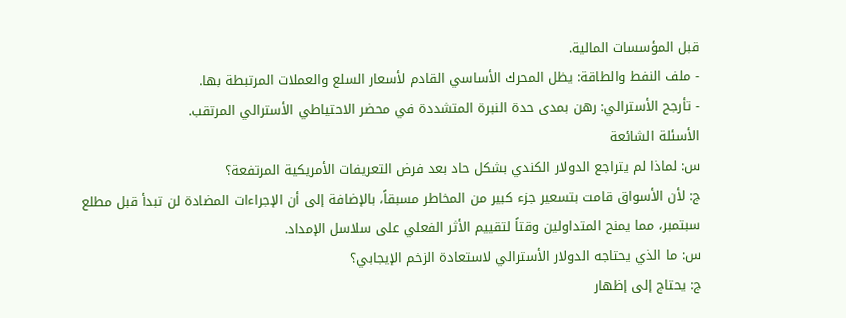قبل المؤسسات المالية.
- ملف النفط والطاقة: يظل المحرك الأساسي القادم لأسعار السلع والعملات المرتبطة بها.
- تأرجح الأسترالي: رهن بمدى حدة النبرة المتشددة في محضر الاحتياطي الأسترالي المرتقب.
الأسئلة الشائعة
س: لماذا لم يتراجع الدولار الكندي بشكل حاد بعد فرض التعريفات الأمريكية المرتفعة؟
ج: لأن الأسواق قامت بتسعير جزء كبير من المخاطر مسبقاً، بالإضافة إلى أن الإجراءات المضادة لن تبدأ قبل مطلع سبتمبر، مما يمنح المتداولين وقتاً لتقييم الأثر الفعلي على سلاسل الإمداد.
س: ما الذي يحتاجه الدولار الأسترالي لاستعادة الزخم الإيجابي؟
ج: يحتاج إلى إظهار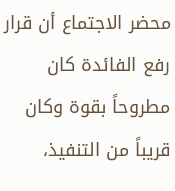محضر الاجتماع أن قرار رفع الفائدة كان مطروحاً بقوة وكان قريباً من التنفيذ،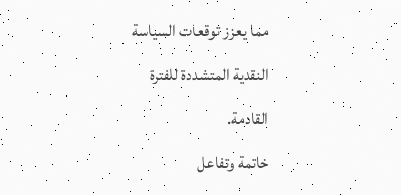مما يعزز توقعات السياسة النقدية المتشددة للفترة القادمة.
خاتمة وتفاعل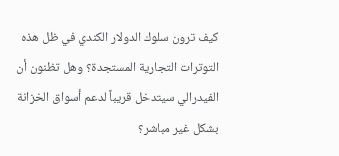كيف ترون سلوك الدولار الكندي في ظل هذه التوترات التجارية المستجدة؟ وهل تظنون أن الفيدرالي سيتدخل قريباً لدعم أسواق الخزانة بشكل غير مباشر؟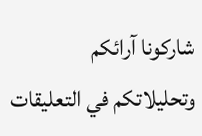شاركونا آرائكم وتحليلاتكم في التعليقات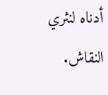أدناه لنثري النقاش.